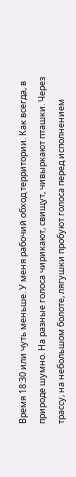Время 18:30 или чуть меньше. У меня рабочий обход территории. Как всегда, в природе шумно. На разные голоса чирикают, свищут, чивыркают пташки. Через трассу, на небольшом болоте, лягушки пробуют голоса перед исполнением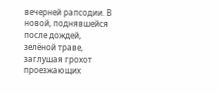вечерней рапсодии. В новой, поднявшейся после дождей, зелёной траве, заглушая грохот проезжающих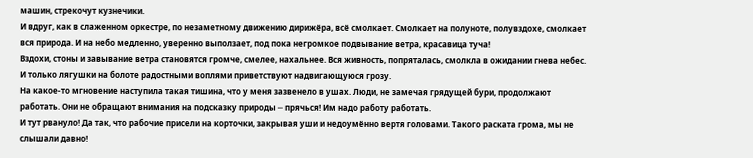машин, стрекочут кузнечики.
И вдруг, как в слаженном оркестре, по незаметному движению дирижёра, всё смолкает. Смолкает на полуноте, полувздохе, смолкает вся природа. И на небо медленно, уверенно выползает, под пока негромкое подвывание ветра, красавица туча!
Вздохи, стоны и завывание ветра становятся громче, смелее, нахальнее. Вся живность, попряталась, смолкла в ожидании гнева небес. И только лягушки на болоте радостными воплями приветствуют надвигающуюся грозу.
На какое-то мгновение наступила такая тишина, что у меня зазвенело в ушах. Люди, не замечая грядущей бури, продолжают работать. Они не обращают внимания на подсказку природы ─ прячься! Им надо работу работать.
И тут рвануло! Да так, что рабочие присели на корточки, закрывая уши и недоумённо вертя головами. Такого раската грома, мы не слышали давно!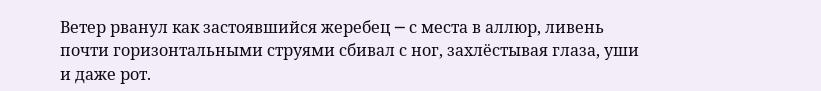Ветер рванул как застоявшийся жеребец ─ с места в аллюр, ливень почти горизонтальными струями сбивал с ног, захлёстывая глаза, уши и даже рот.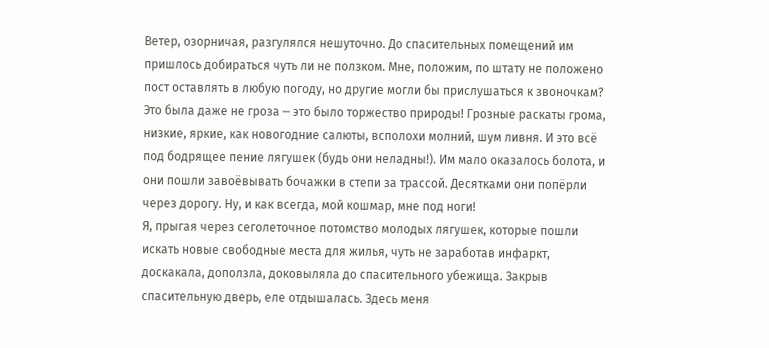Ветер, озорничая, разгулялся нешуточно. До спасительных помещений им пришлось добираться чуть ли не ползком. Мне, положим, по штату не положено пост оставлять в любую погоду, но другие могли бы прислушаться к звоночкам?
Это была даже не гроза ─ это было торжество природы! Грозные раскаты грома, низкие, яркие, как новогодние салюты, всполохи молний, шум ливня. И это всё под бодрящее пение лягушек (будь они неладны!). Им мало оказалось болота, и они пошли завоёвывать бочажки в степи за трассой. Десятками они попёрли через дорогу. Ну, и как всегда, мой кошмар, мне под ноги!
Я, прыгая через сеголеточное потомство молодых лягушек, которые пошли искать новые свободные места для жилья, чуть не заработав инфаркт, доскакала, доползла, доковыляла до спасительного убежища. Закрыв спасительную дверь, еле отдышалась. Здесь меня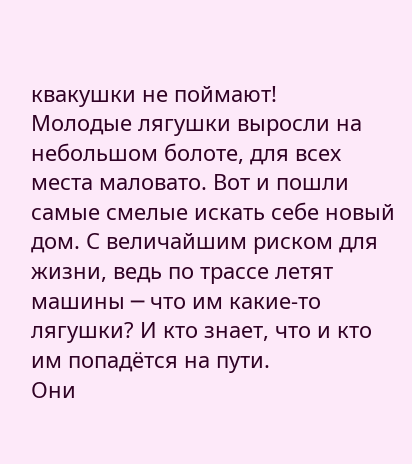квакушки не поймают!
Молодые лягушки выросли на небольшом болоте, для всех места маловато. Вот и пошли самые смелые искать себе новый дом. С величайшим риском для жизни, ведь по трассе летят машины ─ что им какие-то лягушки? И кто знает, что и кто им попадётся на пути.
Они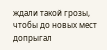ждали такой грозы, чтобы до новых мест допрыгал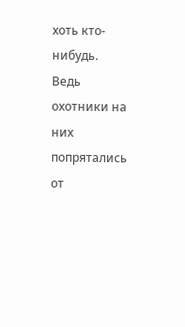хоть кто-нибудь. Ведь охотники на них попрятались от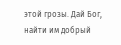этой грозы. Дай Бог, найти им добрый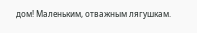дом! Маленьким, отважным лягушкам.